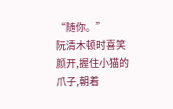“随你。”
阮清木顿时喜笑颜开,握住小猫的爪子,朝着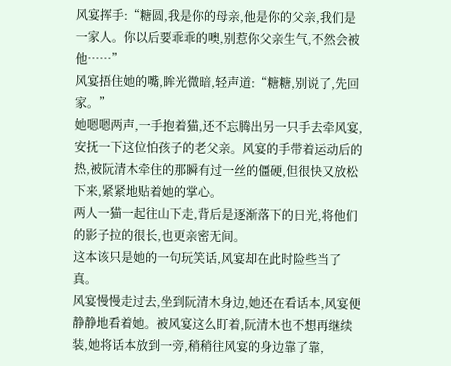风宴挥手:“糖圆,我是你的母亲,他是你的父亲,我们是一家人。你以后要乖乖的噢,别惹你父亲生气,不然会被他……”
风宴捂住她的嘴,眸光微暗,轻声道:“糖糖,别说了,先回家。”
她嗯嗯两声,一手抱着猫,还不忘腾出另一只手去牵风宴,安抚一下这位怕孩子的老父亲。风宴的手带着运动后的热,被阮清木牵住的那瞬有过一丝的僵硬,但很快又放松下来,紧紧地贴着她的掌心。
两人一猫一起往山下走,背后是逐渐落下的日光,将他们的影子拉的很长,也更亲密无间。
这本该只是她的一句玩笑话,风宴却在此时险些当了真。
风宴慢慢走过去,坐到阮清木身边,她还在看话本,风宴便静静地看着她。被风宴这么盯着,阮清木也不想再继续装,她将话本放到一旁,稍稍往风宴的身边靠了靠,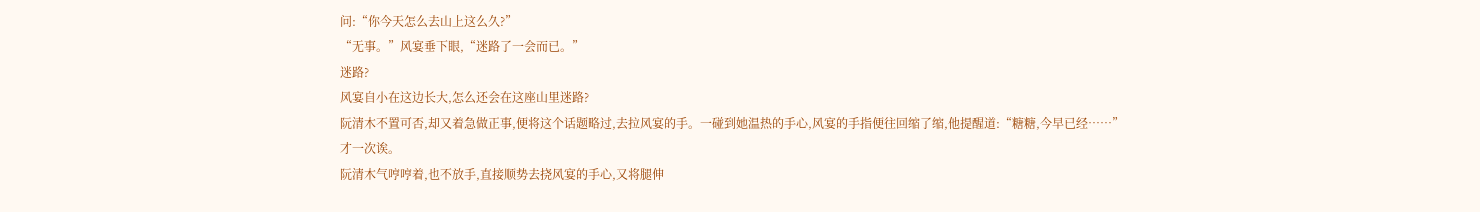问:“你今天怎么去山上这么久?”
“无事。”风宴垂下眼,“迷路了一会而已。”
迷路?
风宴自小在这边长大,怎么还会在这座山里迷路?
阮清木不置可否,却又着急做正事,便将这个话题略过,去拉风宴的手。一碰到她温热的手心,风宴的手指便往回缩了缩,他提醒道:“糖糖,今早已经……”
才一次诶。
阮清木气哼哼着,也不放手,直接顺势去挠风宴的手心,又将腿伸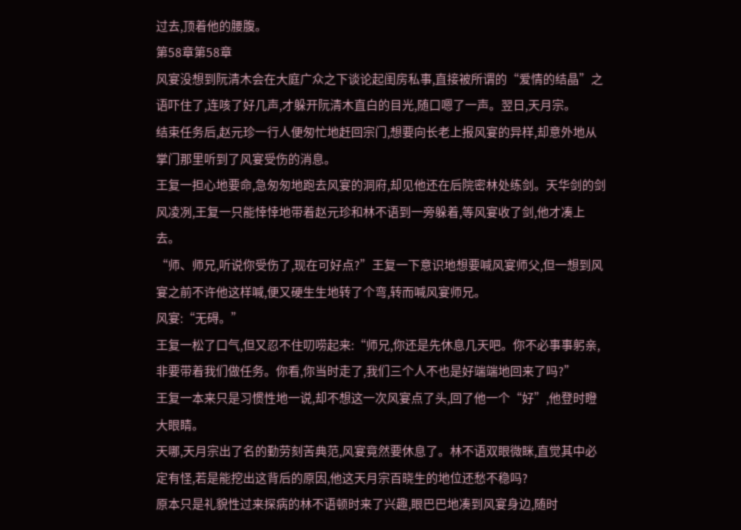过去,顶着他的腰腹。
第58章第58章
风宴没想到阮清木会在大庭广众之下谈论起闺房私事,直接被所谓的“爱情的结晶”之语吓住了,连咳了好几声,才躲开阮清木直白的目光,随口嗯了一声。翌日,天月宗。
结束任务后,赵元珍一行人便匆忙地赶回宗门,想要向长老上报风宴的异样,却意外地从掌门那里听到了风宴受伤的消息。
王复一担心地要命,急匆匆地跑去风宴的洞府,却见他还在后院密林处练剑。天华剑的剑风凌冽,王复一只能悻悻地带着赵元珍和林不语到一旁躲着,等风宴收了剑,他才凑上去。
“师、师兄,听说你受伤了,现在可好点?”王复一下意识地想要喊风宴师父,但一想到风宴之前不许他这样喊,便又硬生生地转了个弯,转而喊风宴师兄。
风宴:“无碍。”
王复一松了口气,但又忍不住叨唠起来:“师兄,你还是先休息几天吧。你不必事事躬亲,非要带着我们做任务。你看,你当时走了,我们三个人不也是好端端地回来了吗?”
王复一本来只是习惯性地一说,却不想这一次风宴点了头,回了他一个“好”,他登时瞪大眼睛。
天哪,天月宗出了名的勤劳刻苦典范,风宴竟然要休息了。林不语双眼微眯,直觉其中必定有怪,若是能挖出这背后的原因,他这天月宗百晓生的地位还愁不稳吗?
原本只是礼貌性过来探病的林不语顿时来了兴趣,眼巴巴地凑到风宴身边,随时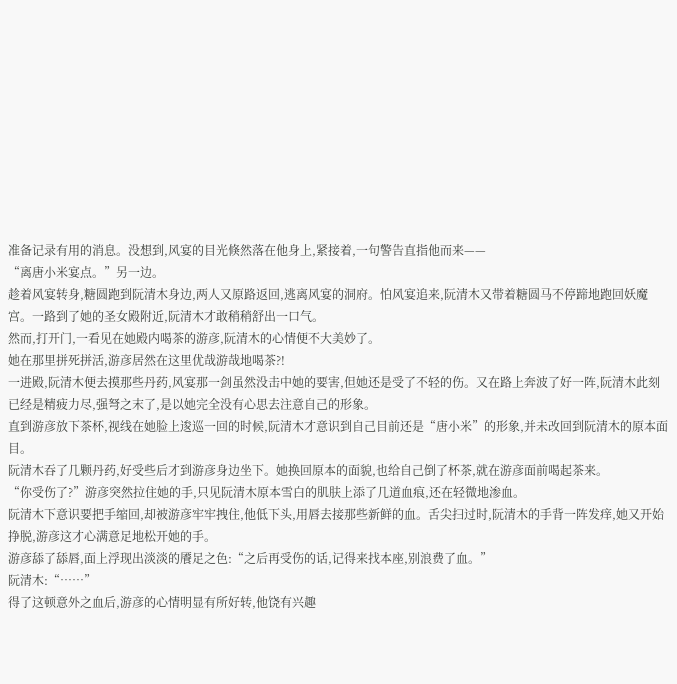准备记录有用的消息。没想到,风宴的目光倏然落在他身上,紧接着,一句警告直指他而来——
“离唐小米宴点。”另一边。
趁着风宴转身,糖圆跑到阮清木身边,两人又原路返回,逃离风宴的洞府。怕风宴追来,阮清木又带着糖圆马不停蹄地跑回妖魔宫。一路到了她的圣女殿附近,阮清木才敢稍稍舒出一口气。
然而,打开门,一看见在她殿内喝茶的游彦,阮清木的心情便不大美妙了。
她在那里拼死拼活,游彦居然在这里优哉游哉地喝茶?!
一进殿,阮清木便去摸那些丹药,风宴那一剑虽然没击中她的要害,但她还是受了不轻的伤。又在路上奔波了好一阵,阮清木此刻已经是精疲力尽,强弩之末了,是以她完全没有心思去注意自己的形象。
直到游彦放下茶杯,视线在她脸上逡巡一回的时候,阮清木才意识到自己目前还是“唐小米”的形象,并未改回到阮清木的原本面目。
阮清木吞了几颗丹药,好受些后才到游彦身边坐下。她换回原本的面貌,也给自己倒了杯茶,就在游彦面前喝起茶来。
“你受伤了?”游彦突然拉住她的手,只见阮清木原本雪白的肌肤上添了几道血痕,还在轻微地渗血。
阮清木下意识要把手缩回,却被游彦牢牢拽住,他低下头,用唇去接那些新鲜的血。舌尖扫过时,阮清木的手背一阵发痒,她又开始挣脱,游彦这才心满意足地松开她的手。
游彦舔了舔唇,面上浮现出淡淡的餍足之色:“之后再受伤的话,记得来找本座,别浪费了血。”
阮清木:“……”
得了这顿意外之血后,游彦的心情明显有所好转,他饶有兴趣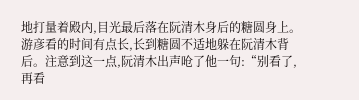地打量着殿内,目光最后落在阮清木身后的糖圆身上。
游彦看的时间有点长,长到糖圆不适地躲在阮清木背后。注意到这一点,阮清木出声呛了他一句:“别看了,再看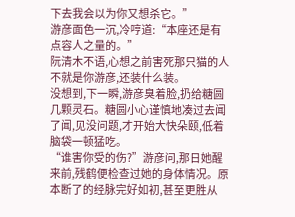下去我会以为你又想杀它。”
游彦面色一沉,冷哼道:“本座还是有点容人之量的。”
阮清木不语,心想之前害死那只猫的人不就是你游彦,还装什么装。
没想到,下一瞬,游彦臭着脸,扔给糖圆几颗灵石。糖圆小心谨慎地凑过去闻了闻,见没问题,才开始大快朵颐,低着脑袋一顿猛吃。
“谁害你受的伤?”游彦问,那日她醒来前,残鹤便检查过她的身体情况。原本断了的经脉完好如初,甚至更胜从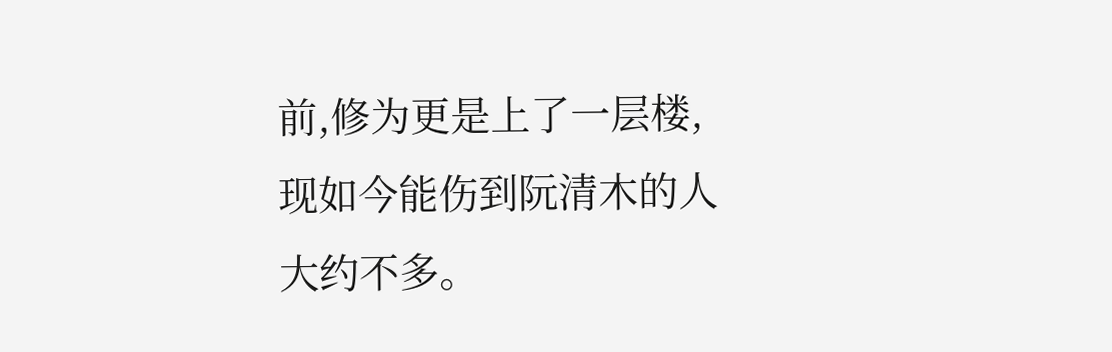前,修为更是上了一层楼,现如今能伤到阮清木的人大约不多。